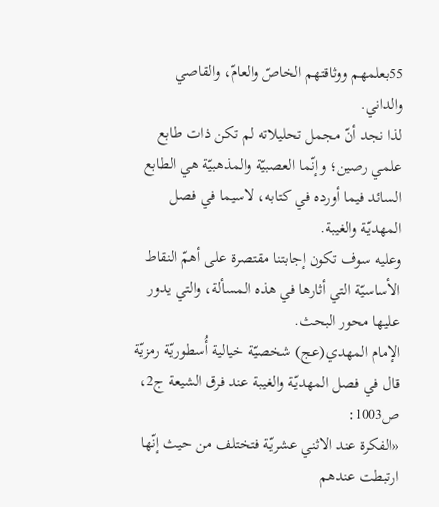55بعلمهم ووثاقتهم الخاصّ والعامّ، والقاصي والداني.
لذا نجد أنّ مجمل تحليلاته لم تكن ذات طابع علمي رصين؛ وإنّما العصبيّة والمذهبيّة هي الطابع السائد فيما أورده في كتابه، لاسيما في فصل المهديّة والغيبة.
وعليه سوف تكون إجابتنا مقتصرة على أهمّ النقاط الأساسيّة التي أثارها في هذه المسألة، والتي يدور عليها محور البحث.
الإمام المهدي(عج) شخصيّة خيالية أُسطوريّة رمزيّة
قال في فصل المهديّة والغيبة عند فرق الشيعة ج2، ص1003:
«الفكرة عند الاثني عشريّة فتختلف من حيث إنّها ارتبطت عندهم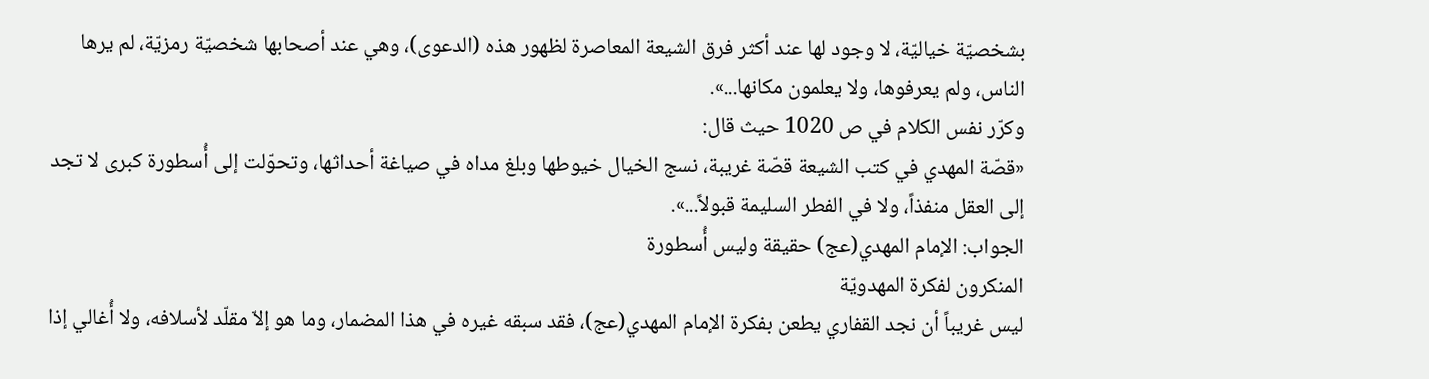بشخصيّة خياليّة، لا وجود لها عند أكثر فرق الشيعة المعاصرة لظهور هذه (الدعوى)، وهي عند أصحابها شخصيّة رمزيّة، لم يرها الناس، ولم يعرفوها، ولا يعلمون مكانها...».
وكرّر نفس الكلام في ص 1020 حيث قال:
«قصّة المهدي في كتب الشيعة قصّة غريبة، نسج الخيال خيوطها وبلغ مداه في صياغة أحداثها، وتحوّلت إلى أُسطورة كبرى لا تجد إلى العقل منفذاً، ولا في الفطر السليمة قبولاً...».
الجواب: الإمام المهدي(عج) حقيقة وليس أُسطورة
المنكرون لفكرة المهدويّة
ليس غريباً أن نجد القفاري يطعن بفكرة الإمام المهدي(عج)، فقد سبقه غيره في هذا المضمار، وما هو إلاّ مقلّد لأسلافه، ولا أُغالي إذا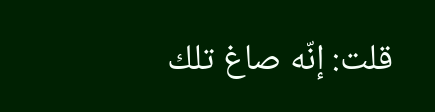قلت: إنّه صاغ تلك